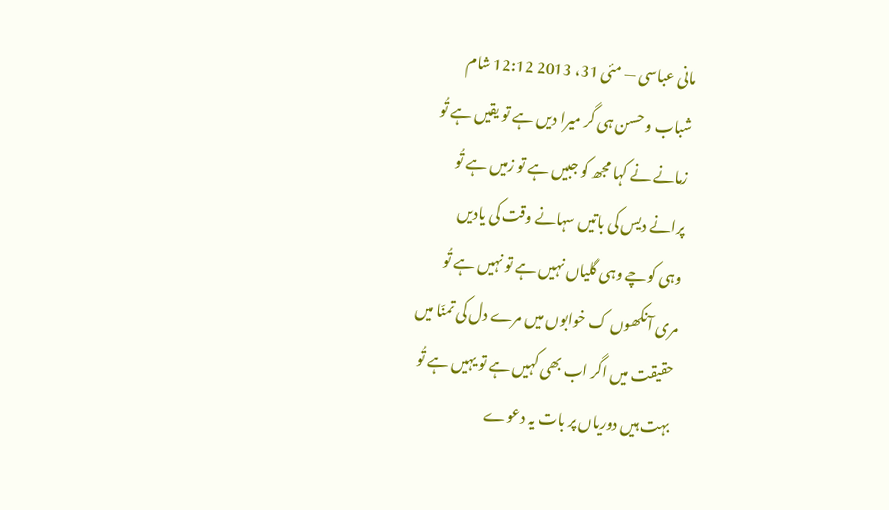مانی عباسی — مئی 31، 2013 12:12 شام
شباب و حسن ہی گر میرا دیں ہے تو یقیں ہے تُو
زمانے نے کہا مجھ کو جبیں ہے تو زمیں ہے تُو
پرانے دیس کی باتیں سہانے وقت کی یادیں
وہی کوچے وہی گلیاں نہیں ہے تو نہیں ہے تُو
مری آنکھوں ک خوابوں میں مرے دل کی تمنّا میں
حقیقت میں اگر اب بھی کہیں ہے تو یہیں ہے تُو
بہت ہیں دوریاں پر بات یہ دعوے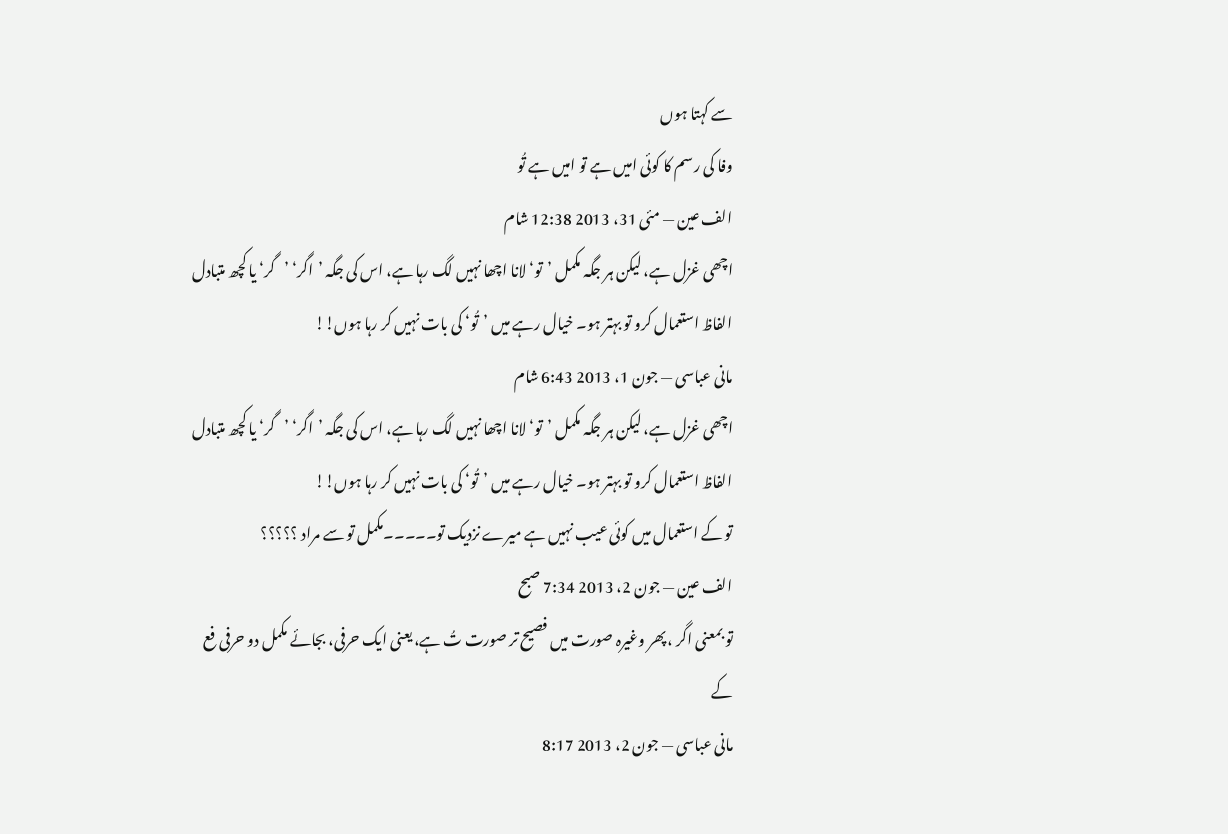سے کہتا ہوں
وفا کی رسم کا کوئی امیں ہے تو امیں ہے تُو
الف عین — مئی 31، 2013 12:38 شام
اچھی غزل ہے، لیکن ہر جگہ مکمل ’تو‘ لانا اچھا نہیں لگ رہا ہے، اس کی جگہ ’اگر‘ ’گر‘ یا کچھ متبادل الفاظ استعمال کرو تو بہتر ہو۔ خیال رہے میں ’تُو‘ کی بات نہیں کر رہا ہوں!!
مانی عباسی — جون 1، 2013 6:43 شام
اچھی غزل ہے، لیکن ہر جگہ مکمل ’تو‘ لانا اچھا نہیں لگ رہا ہے، اس کی جگہ ’اگر‘ ’گر‘ یا کچھ متبادل الفاظ استعمال کرو تو بہتر ہو۔ خیال رہے میں ’تُو‘ کی بات نہیں کر رہا ہوں!!
تو کے استعمال میں کوئی عیب نہیں ہے میرے نزدیک تو۔۔۔۔۔مکمل تو سے مراد ؟؟؟؟؟
الف عین — جون 2، 2013 7:34 صبح
تو بمعنی اگر ، پھر وغیرہ صورت میں فصیح تر صورت تُ ہے، یعنی ایک حرفی، بجائے مکمل دو حرفی فع کے
مانی عباسی — جون 2، 2013 8:17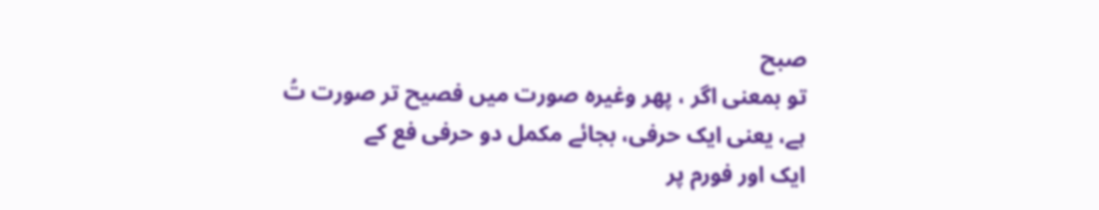صبح
تو بمعنی اگر ، پھر وغیرہ صورت میں فصیح تر صورت تُ ہے، یعنی ایک حرفی، بجائے مکمل دو حرفی فع کے
ایک اور فورم پر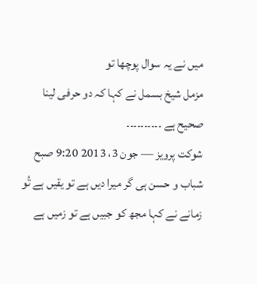میں نے یہ سوال پوچھا تو
مزمل شیخ بسمل نے کہا کہ دو حرفی لینا صحیح ہے ۔۔۔۔۔۔۔۔۔۔
شوکت پرویز — جون 3، 2013 9:20 صبح
شباب و حسن ہی گر میرا دیں ہے تو یقیں ہے تُو
زمانے نے کہا مجھ کو جبیں ہے تو زمیں ہے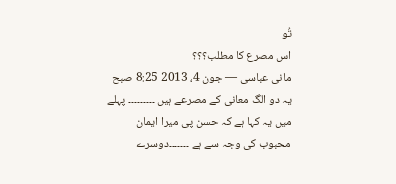تُو
اس مصرع کا مطلب؟؟؟
مانی عباسی — جون 4، 2013 8:25 صبح
یہ دو الگ معانی کے مصرعے ہیں ۔۔۔۔۔۔۔۔۔ پہلے میں یہ کہا ہے کہ حسن پی میرا ایمان محبوب کی وجہ سے ہے ۔۔۔۔۔۔۔دوسرے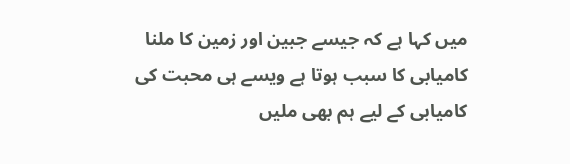میں کہا ہے کہ جیسے جبین اور زمین کا ملنا کامیابی کا سبب ہوتا ہے ویسے ہی محبت کی کامیابی کے لیے ہم بھی ملیں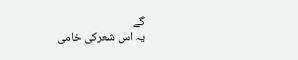گے
یہ اس شعرکی خامی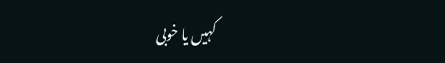کہیں یا خوبی